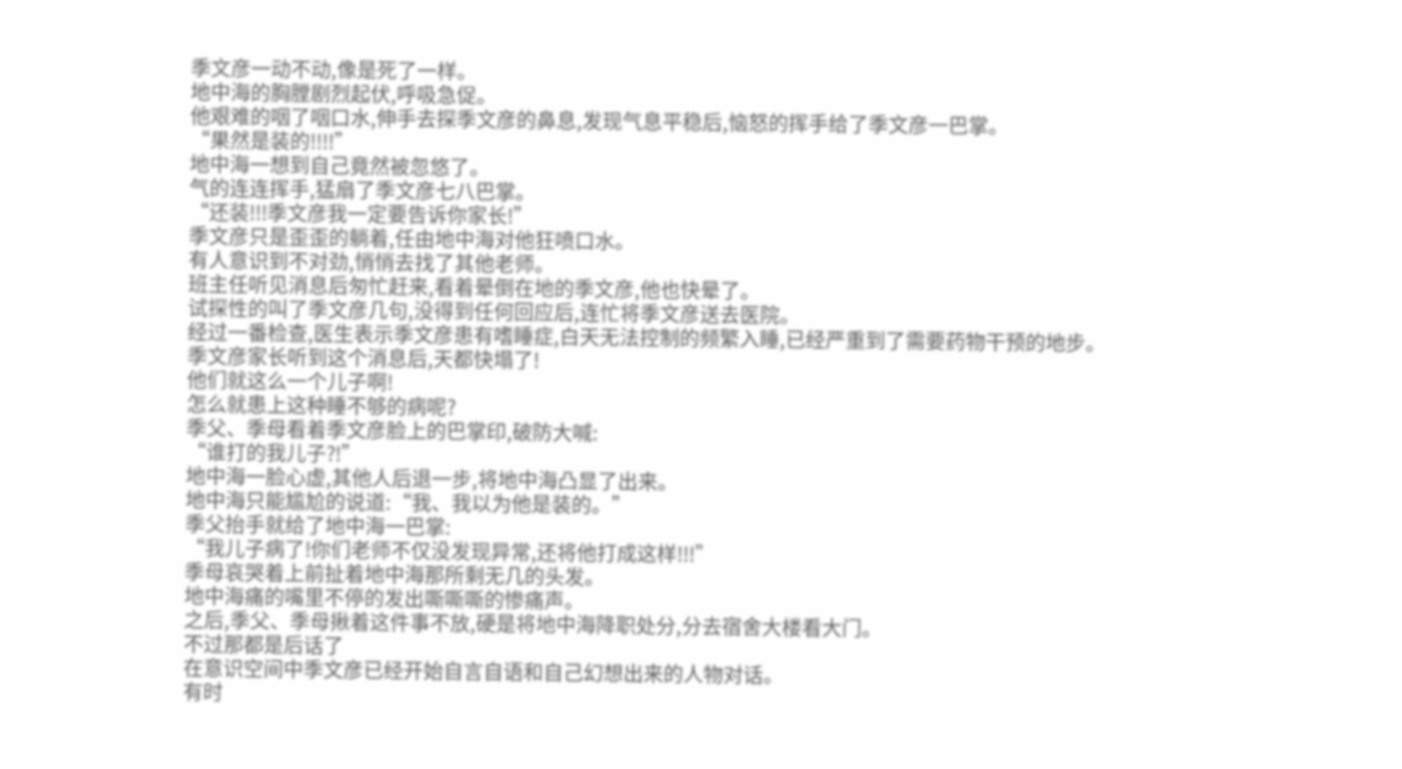季文彦一动不动,像是死了一样。
地中海的胸膛剧烈起伏,呼吸急促。
他艰难的咽了咽口水,伸手去探季文彦的鼻息,发现气息平稳后,恼怒的挥手给了季文彦一巴掌。
“果然是装的!!!!”
地中海一想到自己竟然被忽悠了。
气的连连挥手,猛扇了季文彦七八巴掌。
“还装!!!季文彦我一定要告诉你家长!”
季文彦只是歪歪的躺着,任由地中海对他狂喷口水。
有人意识到不对劲,悄悄去找了其他老师。
班主任听见消息后匆忙赶来,看着晕倒在地的季文彦,他也快晕了。
试探性的叫了季文彦几句,没得到任何回应后,连忙将季文彦送去医院。
经过一番检查,医生表示季文彦患有嗜睡症,白天无法控制的频繁入睡,已经严重到了需要药物干预的地步。
季文彦家长听到这个消息后,天都快塌了!
他们就这么一个儿子啊!
怎么就患上这种睡不够的病呢?
季父、季母看着季文彦脸上的巴掌印,破防大喊:
“谁打的我儿子?!”
地中海一脸心虚,其他人后退一步,将地中海凸显了出来。
地中海只能尴尬的说道:“我、我以为他是装的。”
季父抬手就给了地中海一巴掌:
“我儿子病了!你们老师不仅没发现异常,还将他打成这样!!!”
季母哀哭着上前扯着地中海那所剩无几的头发。
地中海痛的嘴里不停的发出嘶嘶嘶的惨痛声。
之后,季父、季母揪着这件事不放,硬是将地中海降职处分,分去宿舍大楼看大门。
不过那都是后话了
在意识空间中季文彦已经开始自言自语和自己幻想出来的人物对话。
有时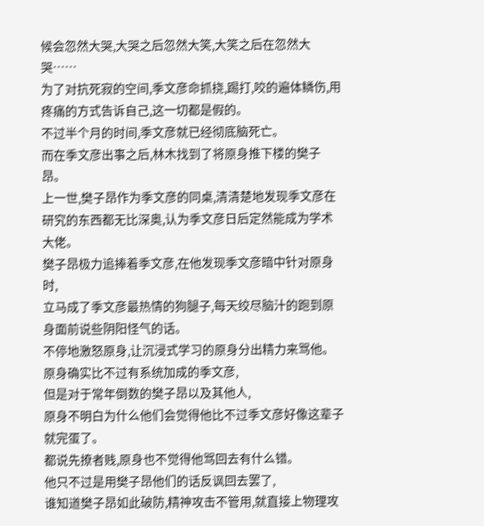候会忽然大哭,大哭之后忽然大笑,大笑之后在忽然大哭……
为了对抗死寂的空间,季文彦命抓挠,踢打,咬的遍体鳞伤,用疼痛的方式告诉自己,这一切都是假的。
不过半个月的时间,季文彦就已经彻底脑死亡。
而在季文彦出事之后,林木找到了将原身推下楼的樊子昂。
上一世,樊子昂作为季文彦的同桌,清清楚地发现季文彦在研究的东西都无比深奥,认为季文彦日后定然能成为学术大佬。
樊子昂极力追捧着季文彦,在他发现季文彦暗中针对原身时,
立马成了季文彦最热情的狗腿子,每天绞尽脑汁的跑到原身面前说些阴阳怪气的话。
不停地激怒原身,让沉浸式学习的原身分出精力来骂他。
原身确实比不过有系统加成的季文彦,
但是对于常年倒数的樊子昂以及其他人,
原身不明白为什么他们会觉得他比不过季文彦好像这辈子就完蛋了。
都说先撩者贱,原身也不觉得他骂回去有什么错。
他只不过是用樊子昂他们的话反讽回去罢了,
谁知道樊子昂如此破防,精神攻击不管用,就直接上物理攻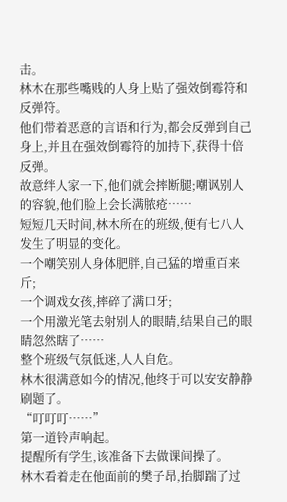击。
林木在那些嘴贱的人身上贴了强效倒霉符和反弹符。
他们带着恶意的言语和行为,都会反弹到自己身上,并且在强效倒霉符的加持下,获得十倍反弹。
故意绊人家一下,他们就会摔断腿;嘲讽别人的容貌,他们脸上会长满脓疮……
短短几天时间,林木所在的班级,便有七八人发生了明显的变化。
一个嘲笑别人身体肥胖,自己猛的增重百来斤;
一个调戏女孩,摔碎了满口牙;
一个用激光笔去射别人的眼睛,结果自己的眼睛忽然瞎了……
整个班级气氛低迷,人人自危。
林木很满意如今的情况,他终于可以安安静静刷题了。
“叮叮叮……”
第一道铃声响起。
提醒所有学生,该准备下去做课间操了。
林木看着走在他面前的樊子昂,抬脚踹了过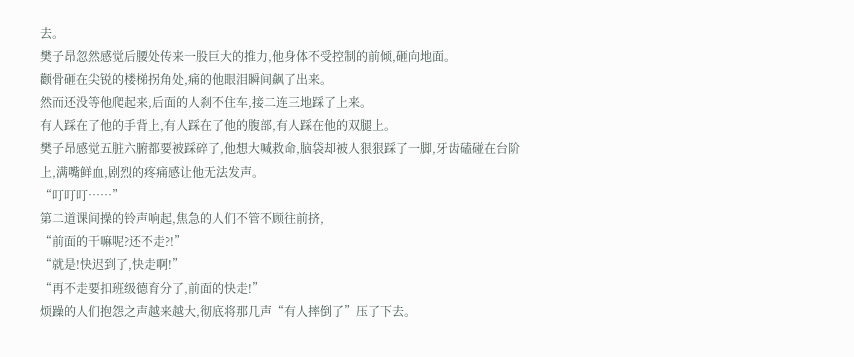去。
樊子昂忽然感觉后腰处传来一股巨大的推力,他身体不受控制的前倾,砸向地面。
颧骨砸在尖锐的楼梯拐角处,痛的他眼泪瞬间飙了出来。
然而还没等他爬起来,后面的人刹不住车,接二连三地踩了上来。
有人踩在了他的手背上,有人踩在了他的腹部,有人踩在他的双腿上。
樊子昂感觉五脏六腑都要被踩碎了,他想大喊救命,脑袋却被人狠狠踩了一脚,牙齿磕碰在台阶上,满嘴鲜血,剧烈的疼痛感让他无法发声。
“叮叮叮……”
第二道课间操的铃声响起,焦急的人们不管不顾往前挤,
“前面的干嘛呢?还不走?!”
“就是!快迟到了,快走啊!”
“再不走要扣班级德育分了,前面的快走!”
烦躁的人们抱怨之声越来越大,彻底将那几声“有人摔倒了”压了下去。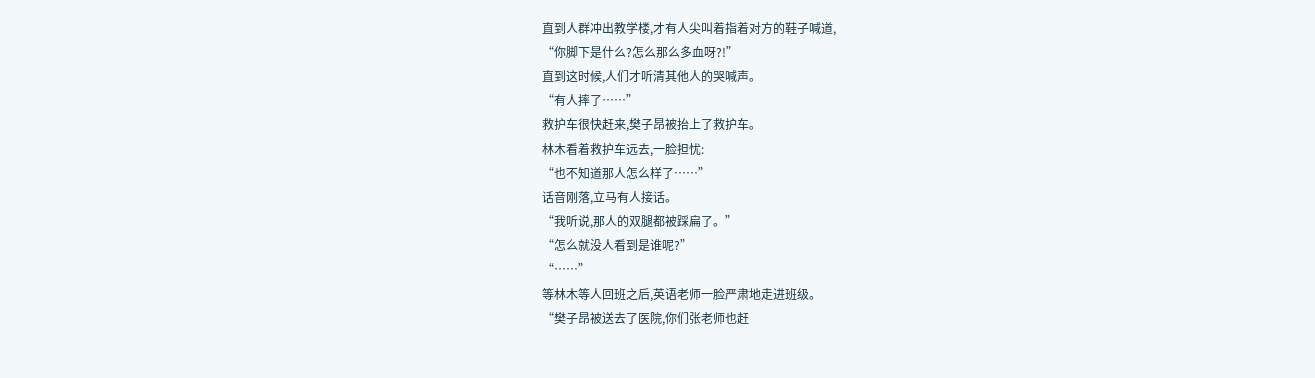直到人群冲出教学楼,才有人尖叫着指着对方的鞋子喊道,
“你脚下是什么?怎么那么多血呀?!”
直到这时候,人们才听清其他人的哭喊声。
“有人摔了……”
救护车很快赶来,樊子昂被抬上了救护车。
林木看着救护车远去,一脸担忧:
“也不知道那人怎么样了……”
话音刚落,立马有人接话。
“我听说,那人的双腿都被踩扁了。”
“怎么就没人看到是谁呢?”
“……”
等林木等人回班之后,英语老师一脸严肃地走进班级。
“樊子昂被送去了医院,你们张老师也赶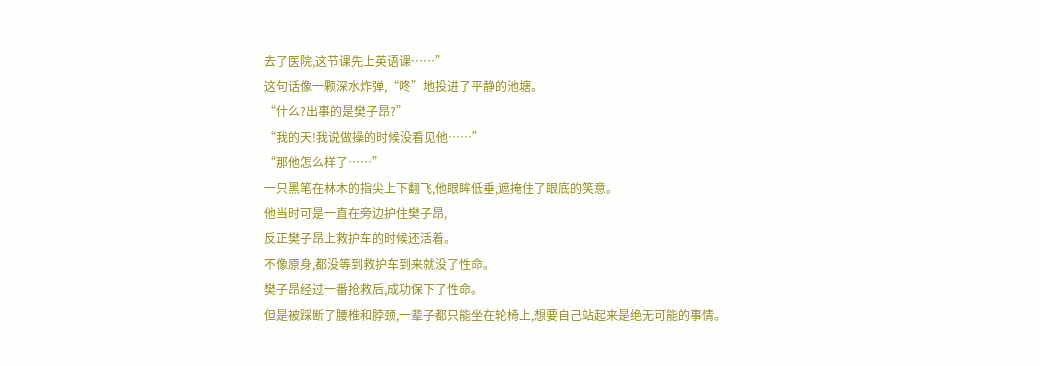去了医院,这节课先上英语课……”
这句话像一颗深水炸弹,“咚”地投进了平静的池塘。
“什么?出事的是樊子昂?”
“我的天!我说做操的时候没看见他……”
“那他怎么样了……”
一只黑笔在林木的指尖上下翻飞,他眼眸低垂,遮掩住了眼底的笑意。
他当时可是一直在旁边护住樊子昂,
反正樊子昂上救护车的时候还活着。
不像原身,都没等到救护车到来就没了性命。
樊子昂经过一番抢救后,成功保下了性命。
但是被踩断了腰椎和脖颈,一辈子都只能坐在轮椅上,想要自己站起来是绝无可能的事情。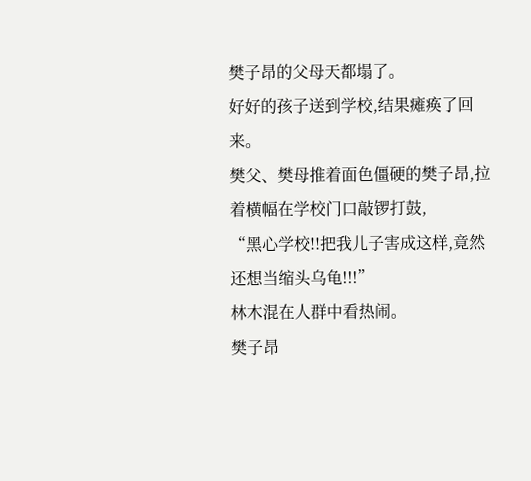樊子昂的父母天都塌了。
好好的孩子送到学校,结果瘫痪了回来。
樊父、樊母推着面色僵硬的樊子昂,拉着横幅在学校门口敲锣打鼓,
“黑心学校!!把我儿子害成这样,竟然还想当缩头乌龟!!!”
林木混在人群中看热闹。
樊子昂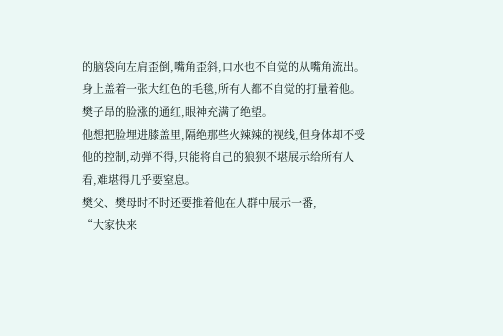的脑袋向左肩歪倒,嘴角歪斜,口水也不自觉的从嘴角流出。
身上盖着一张大红色的毛毯,所有人都不自觉的打量着他。
樊子昂的脸涨的通红,眼神充满了绝望。
他想把脸埋进膝盖里,隔绝那些火辣辣的视线,但身体却不受他的控制,动弹不得,只能将自己的狼狈不堪展示给所有人看,难堪得几乎要窒息。
樊父、樊母时不时还要推着他在人群中展示一番,
“大家快来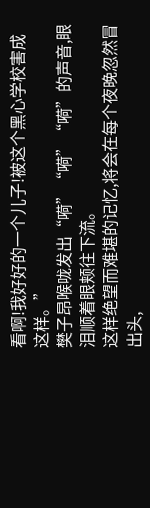看啊!我好好的一个儿子!被这个黑心学校害成这样。”
樊子昂喉咙发出“嗬”“嗬”“嗬”的声音,眼泪顺着眼颊往下流。
这样绝望而难堪的记忆,将会在每个夜晚忽然冒出头,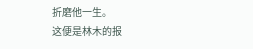折磨他一生。
这便是林木的报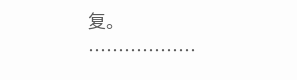复。
………………